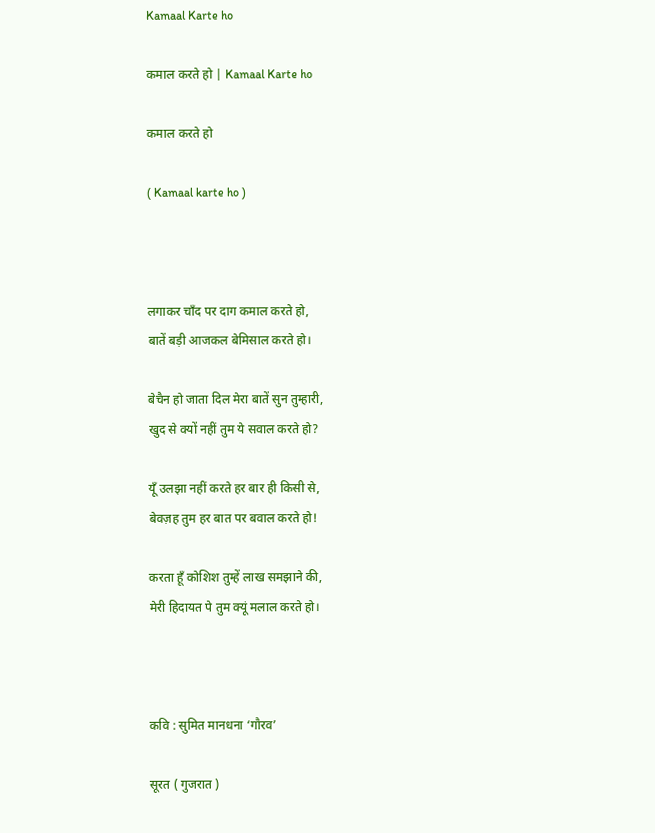Kamaal Karte ho

कमाल करते हो | Kamaal Karte ho

कमाल करते हो

( Kamaal karte ho )



लगाकर चाँद पर दाग कमाल करते हो,
बातें बड़ी आजकल बेमिसाल करते हो।

बेचैन हो जाता दिल मेरा बातें सुन तुम्हारी,
खुद से क्यों नहीं तुम ये सवाल करते हो?

यूँ उलझा नहीं करते हर बार ही किसी से,
बेवज़ह तुम हर बात पर बवाल करते हो!

करता हूँ कोशिश तुम्हें लाख समझाने की,
मेरी हिदायत पे तुम क्यूं मलाल करते हो।



कवि : सुमित मानधना ‘गौरव’

सूरत ( गुजरात )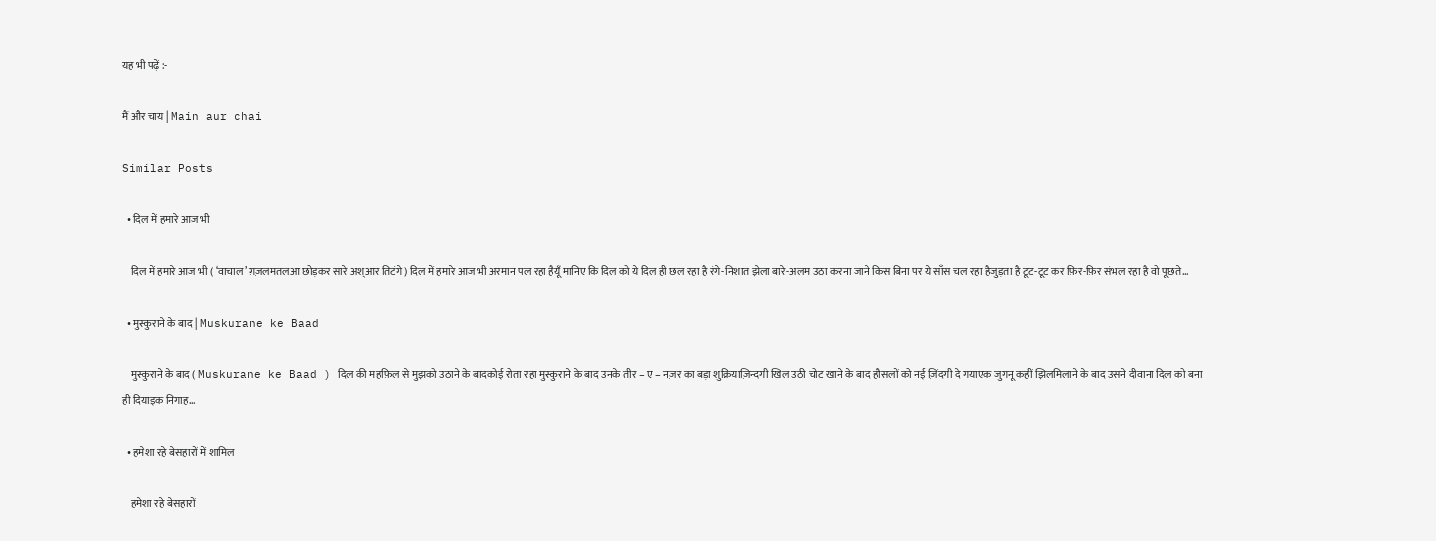यह भी पढ़ें :-

मैं और चाय | Main aur chai

Similar Posts

  • दिल में हमारे आज भी

    दिल में हमारे आज भी ( ‘वाचाल’ ग़ज़लमतलआ छोड़कर सारे अश्आर तिटंगे ) दिल में हमारे आज भी अरमान पल रहा हैयूँ मानिए कि दिल को ये दिल ही छल रहा है रंगे-निशात झेला बारे-अलम उठा करना जाने किस बिना पर ये साँस चल रहा हैजुड़ता है टूट-टूट कर फ़िर-फ़िर संभल रहा है वो पूछते…

  • मुस्कुराने के बाद | Muskurane ke Baad

    मुस्कुराने के बाद ( Muskurane ke Baad ) दिल की महफ़िल से मुझको उठाने के बादकोई रोता रहा मुस्कुराने के बाद उनके तीर – ए – नज़र का बड़ा शुक्रियाज़िन्दगी खिल उठी चोट खाने के बाद हौसलों को नई ज़िंदगी दे गयाएक जुगनू कहीं झिलमिलाने के बाद उसने दीवाना दिल को बना ही दियाइक निगाह…

  • हमेशा रहे बेसहारों में शामिल

    हमेशा रहे बेसहारों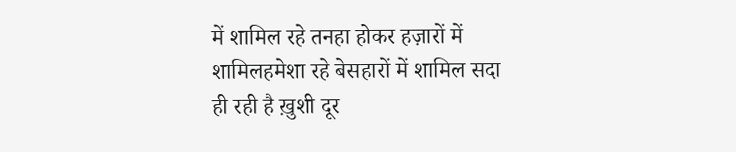में शामिल रहे तनहा होकर हज़ारों में शामिलहमेशा रहे बेसहारों में शामिल सदा ही रही है ख़ुशी दूर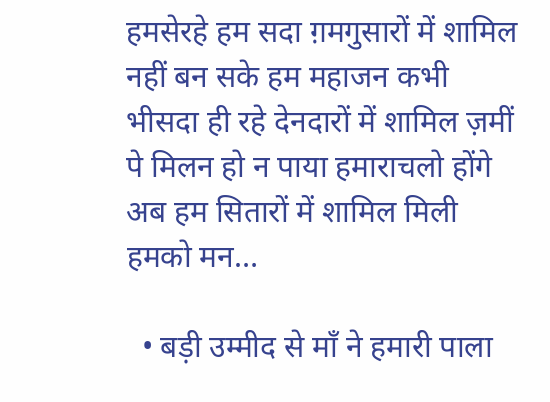हमसेरहे हम सदा ग़मगुसारों में शामिल नहीं बन सके हम महाजन कभी भीसदा ही रहे देनदारों में शामिल ज़मीं पे मिलन हो न पाया हमाराचलो होंगे अब हम सितारों में शामिल मिली हमको मन…

  • बड़ी उम्मीद से माँ ने हमारी पाला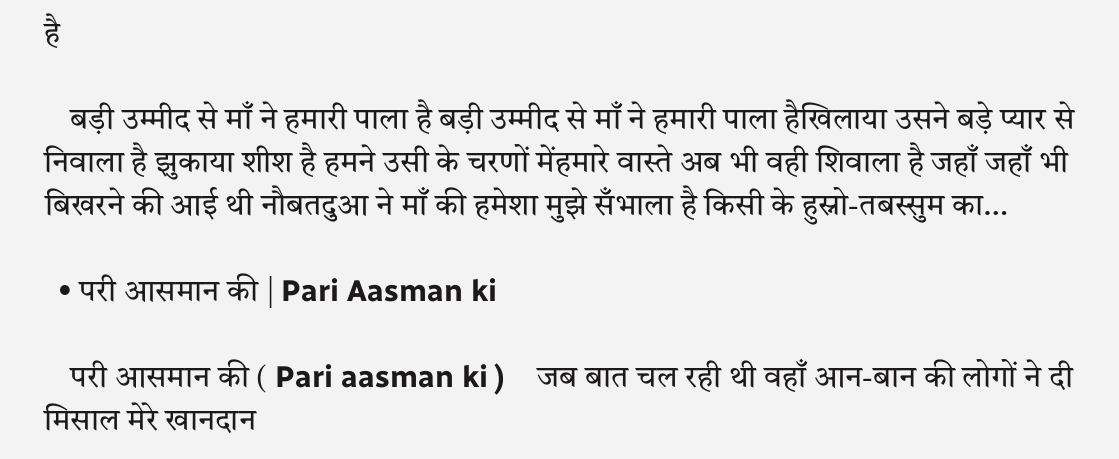है

    बड़ी उम्मीद से माँ ने हमारी पाला है बड़ी उम्मीद से माँ ने हमारी पाला हैखिलाया उसने बड़े प्यार से निवाला है झुकाया शीश है हमने उसी के चरणों मेंहमारे वास्ते अब भी वही शिवाला है जहाँ जहाँ भी बिखरने की आई थी नौबतदुआ ने माँ की हमेशा मुझे सँभाला है किसी के हुस्नो-तबस्सुम का…

  • परी आसमान की | Pari Aasman ki

    परी आसमान की ( Pari aasman ki )    जब बात चल रही थी वहाँ आन-बान की लोगों ने दी मिसाल मेरे खानदान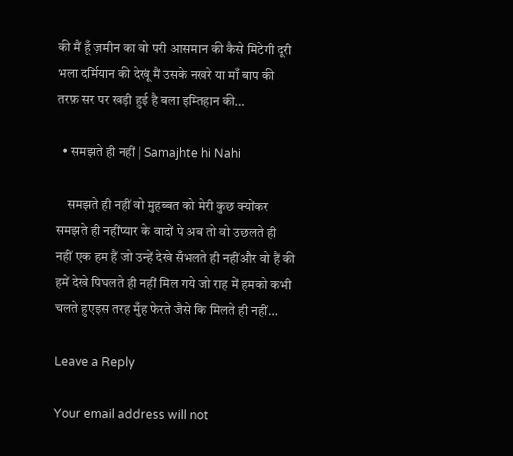की मैं हूँ ज़मीन का वो परी आसमान की कैसे मिटेगी दूरी भला दर्मियान की देखूं मैं उसके नखरे या माँ बाप की तरफ़ सर पर खड़ी हुई है बला इम्तिहान की…

  • समझते ही नहीं | Samajhte hi Nahi

    समझते ही नहीं वो मुहब्बत को मेरी कुछ क्योंकर समझते ही नहींप्यार के वादों पे अब तो वो उछलते ही नहीं एक हम हैं जो उन्हें देखे सँभलते ही नहींऔर वो हैं की हमें देखे पिघलते ही नहीं मिल गये जो राह में हमको कभी चलते हुएइस तरह मुँह फेरते जैसे कि मिलते ही नहीं…

Leave a Reply

Your email address will not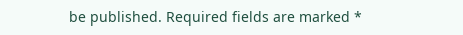be published. Required fields are marked *